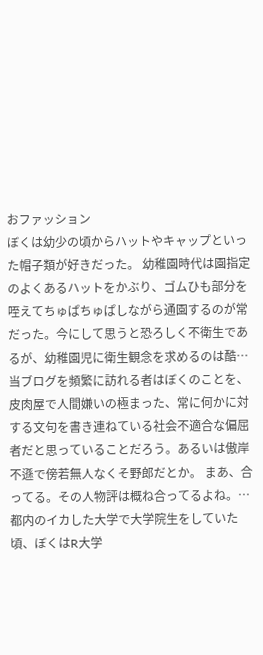おファッション
ぼくは幼少の頃からハットやキャップといった帽子類が好きだった。 幼稚園時代は園指定のよくあるハットをかぶり、ゴムひも部分を咥えてちゅぱちゅぱしながら通園するのが常だった。今にして思うと恐ろしく不衛生であるが、幼稚園児に衛生観念を求めるのは酷…
当ブログを頻繁に訪れる者はぼくのことを、皮肉屋で人間嫌いの極まった、常に何かに対する文句を書き連ねている社会不適合な偏屈者だと思っていることだろう。あるいは傲岸不遜で傍若無人なくそ野郎だとか。 まあ、合ってる。その人物評は概ね合ってるよね。…
都内のイカした大学で大学院生をしていた頃、ぼくはR大学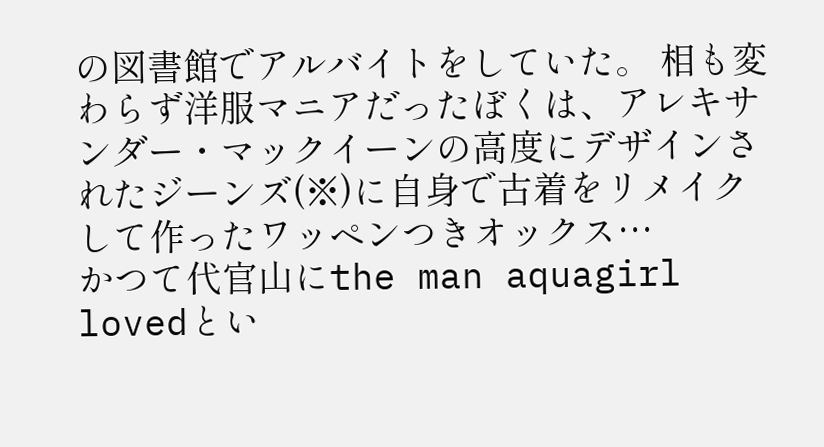の図書館でアルバイトをしていた。 相も変わらず洋服マニアだったぼくは、アレキサンダー・マックイーンの高度にデザインされたジーンズ(※)に自身で古着をリメイクして作ったワッペンつきオックス…
かつて代官山にthe man aquagirl lovedとい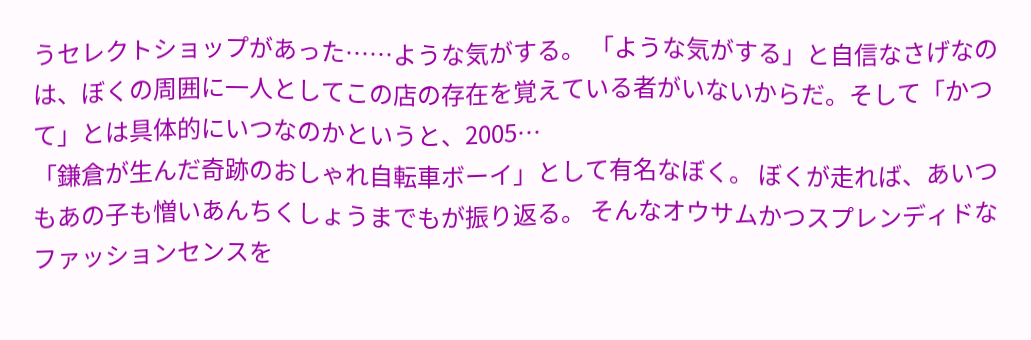うセレクトショップがあった……ような気がする。 「ような気がする」と自信なさげなのは、ぼくの周囲に一人としてこの店の存在を覚えている者がいないからだ。そして「かつて」とは具体的にいつなのかというと、2005…
「鎌倉が生んだ奇跡のおしゃれ自転車ボーイ」として有名なぼく。 ぼくが走れば、あいつもあの子も憎いあんちくしょうまでもが振り返る。 そんなオウサムかつスプレンディドなファッションセンスを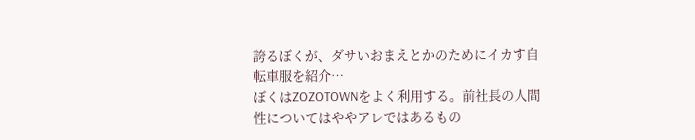誇るぼくが、ダサいおまえとかのためにイカす自転車服を紹介…
ぼくはZOZOTOWNをよく利用する。前社長の人間性についてはややアレではあるもの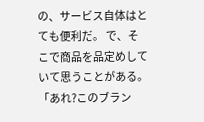の、サービス自体はとても便利だ。 で、そこで商品を品定めしていて思うことがある。「あれ?このブラン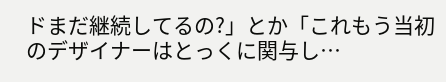ドまだ継続してるの?」とか「これもう当初のデザイナーはとっくに関与し…